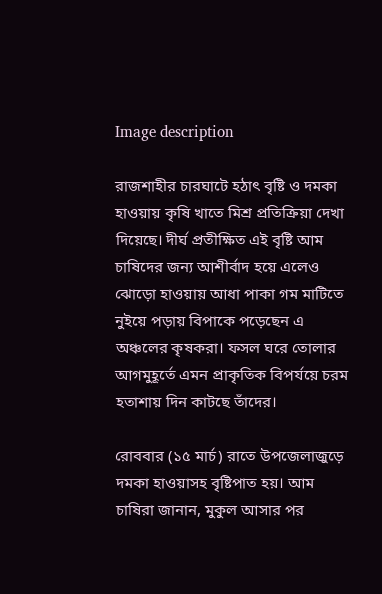Image description

রাজশাহীর চারঘাটে হঠাৎ বৃষ্টি ও দমকা হাওয়ায় কৃষি খাতে মিশ্র প্রতিক্রিয়া দেখা দিয়েছে। দীর্ঘ প্রতীক্ষিত এই বৃষ্টি আম চাষিদের জন্য আশীর্বাদ হয়ে এলেও ঝোড়ো হাওয়ায় আধা পাকা গম মাটিতে নুইয়ে পড়ায় বিপাকে পড়েছেন এ অঞ্চলের কৃষকরা। ফসল ঘরে তোলার আগমুহূর্তে এমন প্রাকৃতিক বিপর্যয়ে চরম হতাশায় দিন কাটছে তাঁদের।

রোববার (১৫ মার্চ) রাতে উপজেলাজুড়ে দমকা হাওয়াসহ বৃষ্টিপাত হয়। আম চাষিরা জানান, মুকুল আসার পর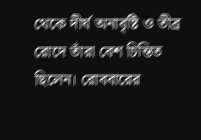থেকে দীর্ঘ অনাবৃষ্টি ও তীব্র রোদে তাঁরা বেশ চিন্তিত ছিলেন। রোববারের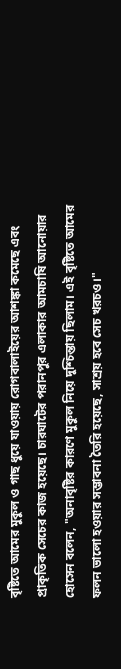বৃষ্টিতে আমের মুকুল ও গাছ ধুয়ে যাওয়ায় রোগবালাইয়ের আশঙ্কা কমেছে এবং প্রাকৃতিক সেচের কাজ হয়েছে। চারঘাটের পরানপুর এলাকার আমচাষি আনোয়ার হোসেন বলেন, "অনাবৃষ্টির কারণে মুকুল নিয়ে দুশ্চিন্তায় ছিলাম। এই বৃষ্টিতে আমের ফলন ভালো হওয়ার সম্ভাবনা তৈরি হয়েছে, সাশ্রয় হবে সেচ খরচও।"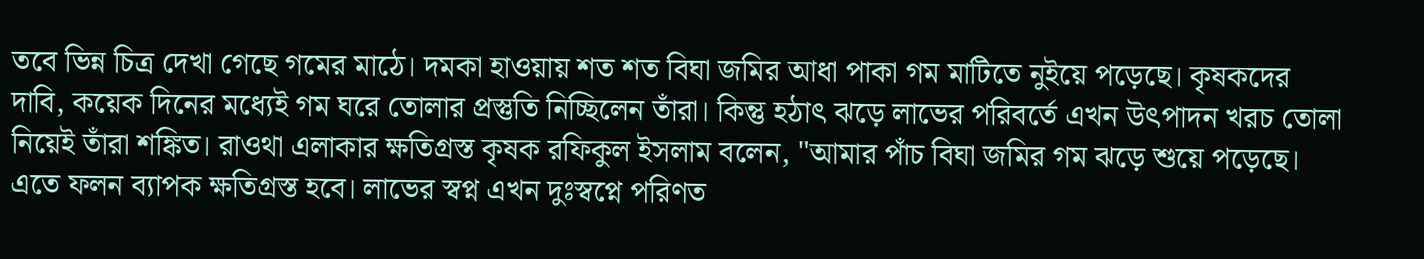তবে ভিন্ন চিত্র দেখা গেছে গমের মাঠে। দমকা হাওয়ায় শত শত বিঘা জমির আধা পাকা গম মাটিতে নুইয়ে পড়েছে। কৃষকদের দাবি, কয়েক দিনের মধ্যেই গম ঘরে তোলার প্রস্তুতি নিচ্ছিলেন তাঁরা। কিন্তু হঠাৎ ঝড়ে লাভের পরিবর্তে এখন উৎপাদন খরচ তোলা নিয়েই তাঁরা শঙ্কিত। রাওথা এলাকার ক্ষতিগ্রস্ত কৃষক রফিকুল ইসলাম বলেন, "আমার পাঁচ বিঘা জমির গম ঝড়ে শুয়ে পড়েছে। এতে ফলন ব্যাপক ক্ষতিগ্রস্ত হবে। লাভের স্বপ্ন এখন দুঃস্বপ্নে পরিণত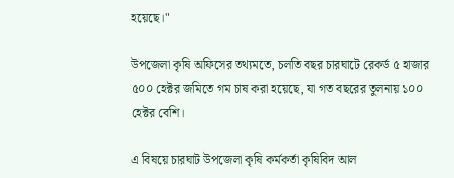হয়েছে।"

উপজেলা কৃষি অফিসের তথ্যমতে, চলতি বছর চারঘাটে রেকর্ড ৫ হাজার ৫০০ হেক্টর জমিতে গম চাষ করা হয়েছে, যা গত বছরের তুলনায় ১০০ হেক্টর বেশি।

এ বিষয়ে চারঘাট উপজেলা কৃষি কর্মকর্তা কৃষিবিদ আল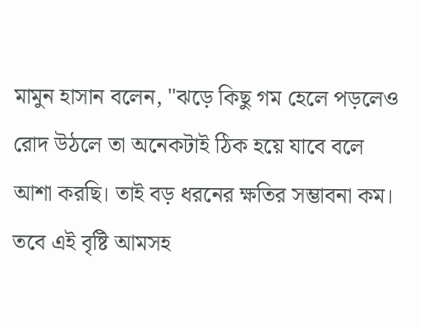মামুন হাসান বলেন, "ঝড়ে কিছু গম হেলে পড়লেও রোদ উঠলে তা অনেকটাই ঠিক হয়ে যাবে বলে আশা করছি। তাই বড় ধরনের ক্ষতির সম্ভাবনা কম। তবে এই বৃষ্টি আমসহ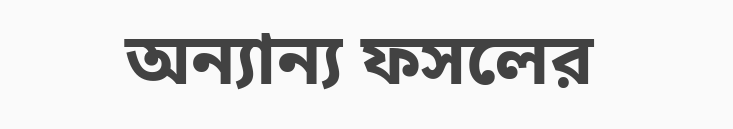অন্যান্য ফসলের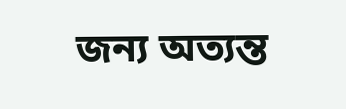জন্য অত্যন্ত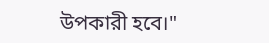উপকারী হবে।"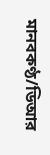মানবকণ্ঠ/ডিআর